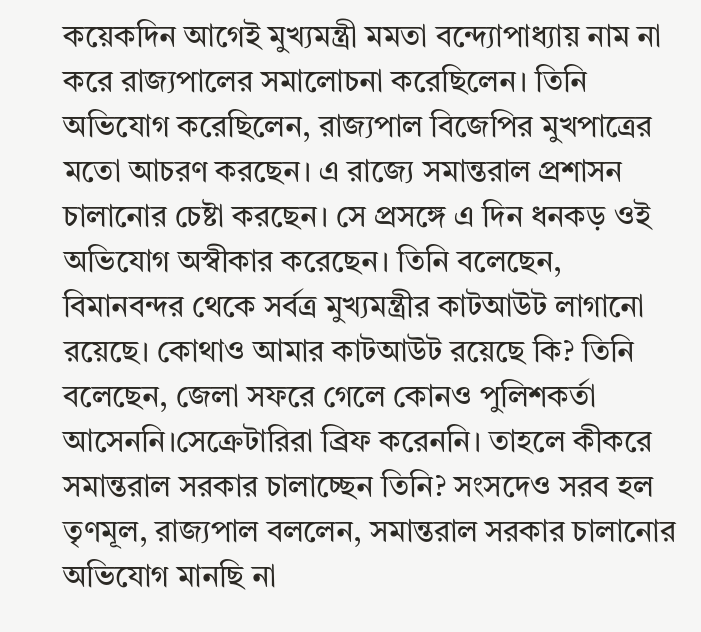কয়েকদিন আগেই মুখ্যমন্ত্রী মমতা বন্দ্যোপাধ্যায় নাম না করে রাজ্যপালের সমালোচনা করেছিলেন। তিনি অভিযোগ করেছিলেন, রাজ্যপাল বিজেপির মুখপাত্রের মতো আচরণ করছেন। এ রাজ্যে সমান্তরাল প্রশাসন চালানোর চেষ্টা করছেন। সে প্রসঙ্গে এ দিন ধনকড় ওই অভিযোগ অস্বীকার করেছেন। তিনি বলেছেন, বিমানবন্দর থেকে সর্বত্র মুখ্যমন্ত্রীর কাটআউট লাগানো রয়েছে। কোথাও আমার কাটআউট রয়েছে কি? তিনি বলেছেন, জেলা সফরে গেলে কোনও পুলিশকর্তা আসেননি।সেক্রেটারিরা ব্রিফ করেননি। তাহলে কীকরে সমান্তরাল সরকার চালাচ্ছেন তিনি? সংসদেও সরব হল তৃণমূল, রাজ্যপাল বললেন, সমান্তরাল সরকার চালানোর অভিযোগ মানছি না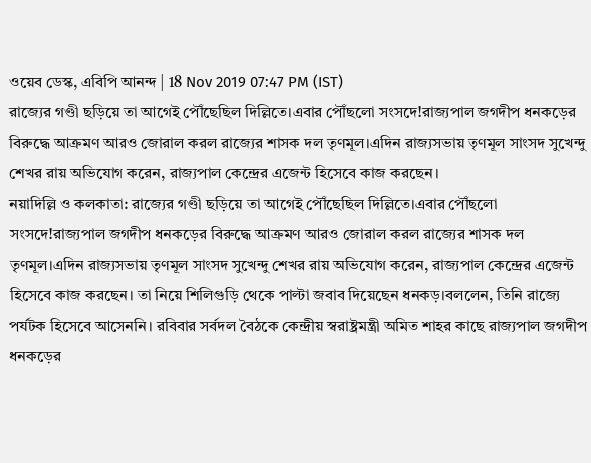ওয়েব ডেস্ক, এবিপি আনন্দ | 18 Nov 2019 07:47 PM (IST)
রাজ্যের গণ্ডী ছড়িয়ে তা আগেই পৌঁছেছিল দিল্লিতে।এবার পৌঁছলো সংসদে!রাজ্যপাল জগদীপ ধনকড়ের বিরুদ্ধে আক্রমণ আরও জোরাল করল রাজ্যের শাসক দল তৃণমূল।এদিন রাজ্যসভায় তৃণমূল সাংসদ সুখেন্দু শেখর রায় অভিযোগ করেন, রাজ্যপাল কেন্দ্রের এজেন্ট হিসেবে কাজ করছেন।
নয়াদিল্লি ও কলকাতা: রাজ্যের গণ্ডী ছড়িয়ে তা আগেই পৌঁছেছিল দিল্লিতে।এবার পৌঁছলো সংসদে!রাজ্যপাল জগদীপ ধনকড়ের বিরুদ্ধে আক্রমণ আরও জোরাল করল রাজ্যের শাসক দল তৃণমূল।এদিন রাজ্যসভায় তৃণমূল সাংসদ সুখেন্দু শেখর রায় অভিযোগ করেন, রাজ্যপাল কেন্দ্রের এজেন্ট হিসেবে কাজ করছেন। তা নিয়ে শিলিগুড়ি থেকে পাল্টা জবাব দিয়েছেন ধনকড়।বললেন, তিনি রাজ্যে পর্যটক হিসেবে আসেননি। রবিবার সর্বদল বৈঠকে কেন্দ্রীয় স্বরাষ্ট্রমন্ত্রী অমিত শাহর কাছে রাজ্যপাল জগদীপ ধনকড়ের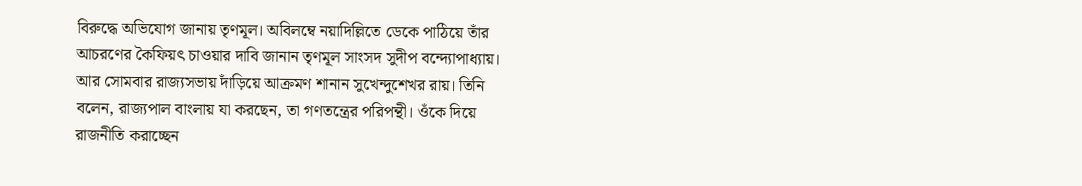বিরুদ্ধে অভিযোগ জানায় তৃণমূল। অবিলম্বে নয়াদিল্লিতে ডেকে পাঠিয়ে তাঁর আচরণের কৈফিয়ৎ চাওয়ার দাবি জানান তৃণমূল সাংসদ সুদীপ বন্দ্যোপাধ্যায়। আর সোমবার রাজ্যসভায় দাঁড়িয়ে আক্রমণ শানান সুখেন্দুশেখর রায়। তিনি বলেন, রাজ্যপাল বাংলায় যা করছেন, তা গণতন্ত্রের পরিপন্থী। ওঁকে দিয়ে রাজনীতি করাচ্ছেন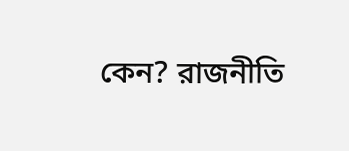কেন? রাজনীতি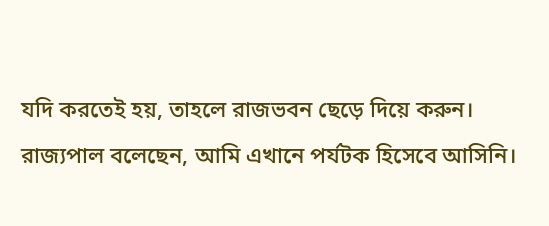যদি করতেই হয়, তাহলে রাজভবন ছেড়ে দিয়ে করুন। রাজ্যপাল বলেছেন, আমি এখানে পর্যটক হিসেবে আসিনি।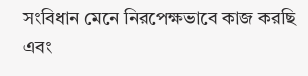সংবিধান মেনে নিরপেক্ষভাবে কাজ করছি এবং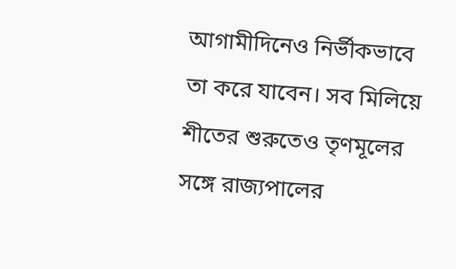আগামীদিনেও নির্ভীকভাবে তা করে যাবেন। সব মিলিয়ে শীতের শুরুতেও তৃণমূলের সঙ্গে রাজ্যপালের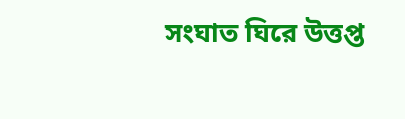সংঘাত ঘিরে উত্তপ্ত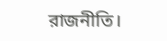রাজনীতি।